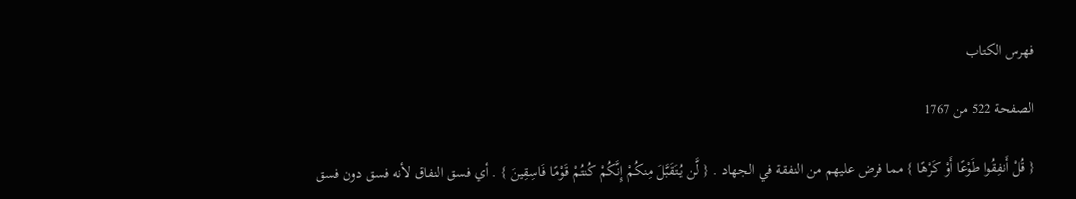فهرس الكتاب

الصفحة 522 من 1767

{ قُلْ أَنفِقُوا طَوْعًا أَوْ كَرْهًا } مما فرض عليهم من النفقة في الجهاد . { لَّن يُتَقَبَّلَ مِنكُمْ إِنَّكُمْ كُنتُمْ قَوْمًا فَاسِقِينَ } . أي فسق النفاق لأنه فسق دون فسق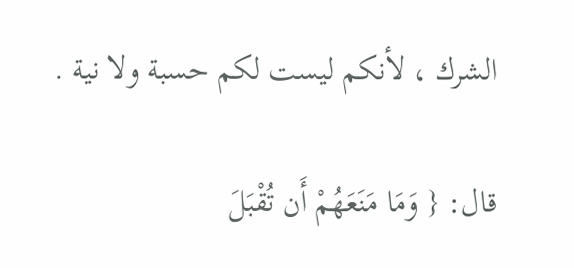الشرك ، لأنكم ليست لكم حسبة ولا نية .

قال: { وَمَا مَنَعَهُمْ أَن تُقْبَلَ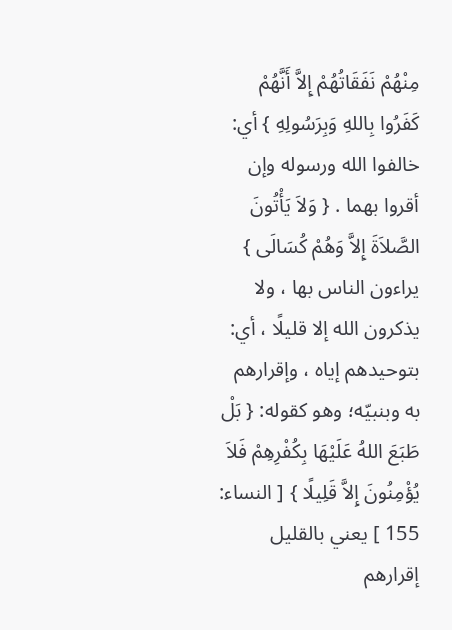مِنْهُمْ نَفَقَاتُهُمْ إِلاَّ أَنَّهُمْ كَفَرُوا بِاللهِ وَبِرَسُولِهِ } أي: خالفوا الله ورسوله وإن أقروا بهما . { وَلاَ يَأْتُونَ الصَّلاَةَ إِلاَّ وَهُمْ كُسَالَى } يراءون الناس بها ، ولا يذكرون الله إلا قليلًا ، أي: بتوحيدهم إياه ، وإقرارهم به وبنبيّه؛ وهو كقوله: { بَلْ طَبَعَ اللهُ عَلَيْهَا بِكُفْرِهِمْ فَلاَ يُؤْمِنُونَ إِلاَّ قَلِيلًا } [ النساء: 155 ] يعني بالقليل إقرارهم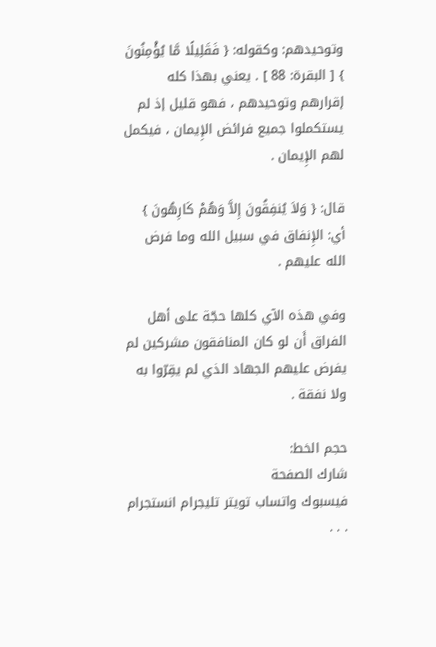وتوحيدهم: وكقوله: { فَقَلِيلًا مَّا يُؤْمِنُونَ } [ البقرة: 88 ] . يعني بهذا كله إقرارهم وتوحيدهم ، فهو قليل إذ لم يستكملوا جميع فرائض الإِيمان ، فيكمل لهم الإِيمان .

قال: { وَلاَ يُنفِقُونَ إِلاَّ وَهُمْ كَارِهُونَ } أي: الإِنفاق في سبيل الله وما فرض الله عليهم .

وفي هذه الآي كلها حجّة على أهل الفراق أَن لو كان المنافقون مشركين لم يفرض عليهم الجهاد الذي لم يقِرّوا به ولا نفقة .

حجم الخط:
شارك الصفحة
فيسبوك واتساب تويتر تليجرام انستجرام
. . .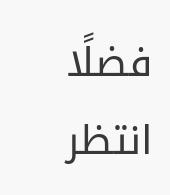فضلًا انتظر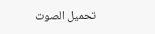تحميل الصوت